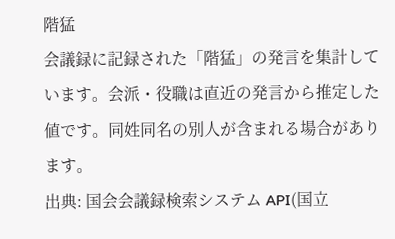階猛
会議録に記録された「階猛」の発言を集計しています。会派・役職は直近の発言から推定した値です。同姓同名の別人が含まれる場合があります。
出典: 国会会議録検索システム API(国立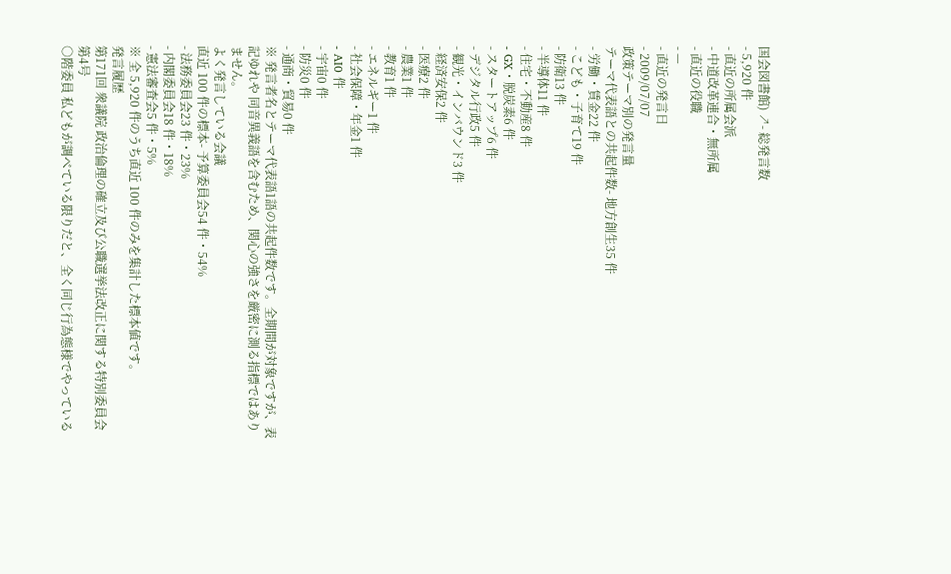国会図書館) ↗- 総発言数
- 5,920 件
- 直近の所属会派
- 中道改革連合・無所属
- 直近の役職
- —
- 直近の発言日
- 2009/07/07
政策テーマ別の発言量
テーマ代表語との共起件数- 地方創生35 件
- 労働・賃金22 件
- こども・子育て19 件
- 防衛13 件
- 半導体11 件
- 住宅・不動産8 件
- GX・脱炭素6 件
- スタートアップ6 件
- デジタル行政5 件
- 観光・インバウンド3 件
- 経済安保2 件
- 医療2 件
- 農業1 件
- 教育1 件
- エネルギー1 件
- 社会保障・年金1 件
- AI0 件
- 宇宙0 件
- 防災0 件
- 通商・貿易0 件
※ 発言者名とテーマ代表語1語の共起件数です。全期間が対象ですが、表記ゆれや 同音異義語を含むため、関心の強さを厳密に測る指標ではありません。
よく発言している会議
直近 100 件の標本- 予算委員会54 件・54%
- 法務委員会23 件・23%
- 内閣委員会18 件・18%
- 憲法審査会5 件・5%
※ 全 5,920 件のうち直近 100 件のみを集計した標本値です。
発言履歴
第171回 衆議院 政治倫理の確立及び公職選挙法改正に関する特別委員会 第4号
○階委員 私どもが調べている限りだと、全く同じ行為態様でやっている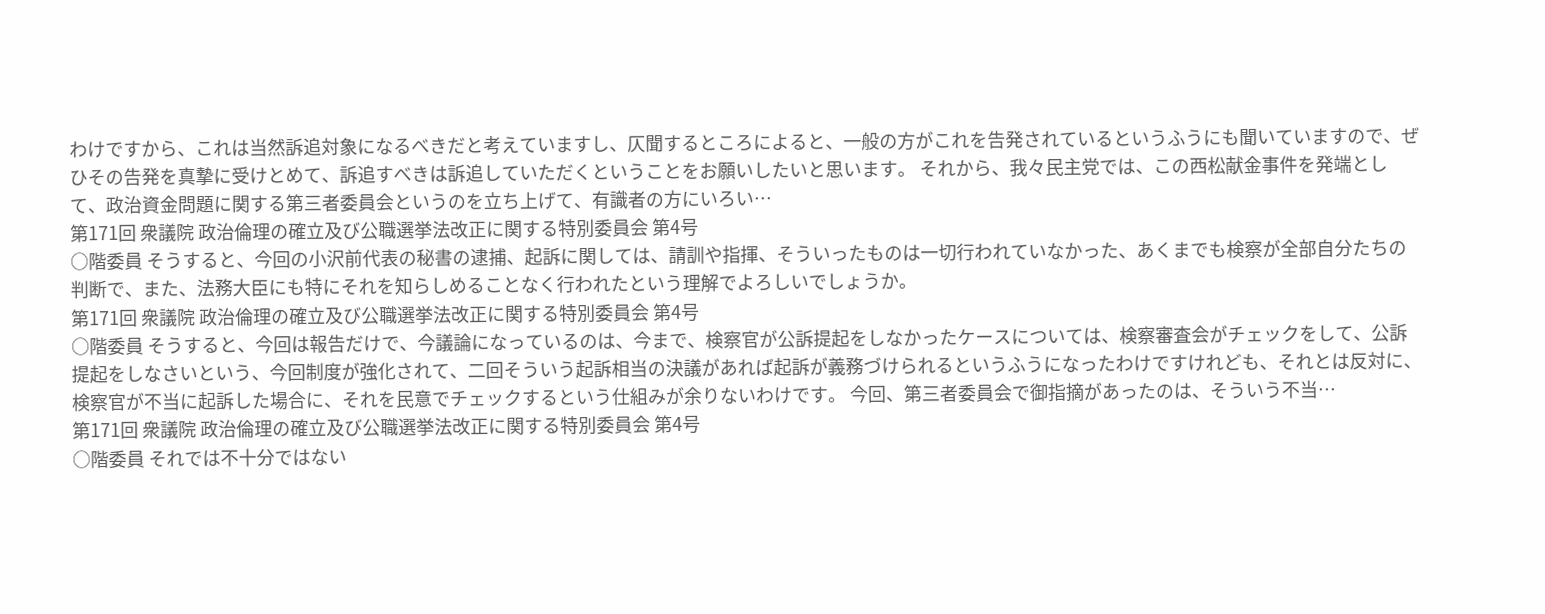わけですから、これは当然訴追対象になるべきだと考えていますし、仄聞するところによると、一般の方がこれを告発されているというふうにも聞いていますので、ぜひその告発を真摯に受けとめて、訴追すべきは訴追していただくということをお願いしたいと思います。 それから、我々民主党では、この西松献金事件を発端として、政治資金問題に関する第三者委員会というのを立ち上げて、有識者の方にいろい…
第171回 衆議院 政治倫理の確立及び公職選挙法改正に関する特別委員会 第4号
○階委員 そうすると、今回の小沢前代表の秘書の逮捕、起訴に関しては、請訓や指揮、そういったものは一切行われていなかった、あくまでも検察が全部自分たちの判断で、また、法務大臣にも特にそれを知らしめることなく行われたという理解でよろしいでしょうか。
第171回 衆議院 政治倫理の確立及び公職選挙法改正に関する特別委員会 第4号
○階委員 そうすると、今回は報告だけで、今議論になっているのは、今まで、検察官が公訴提起をしなかったケースについては、検察審査会がチェックをして、公訴提起をしなさいという、今回制度が強化されて、二回そういう起訴相当の決議があれば起訴が義務づけられるというふうになったわけですけれども、それとは反対に、検察官が不当に起訴した場合に、それを民意でチェックするという仕組みが余りないわけです。 今回、第三者委員会で御指摘があったのは、そういう不当…
第171回 衆議院 政治倫理の確立及び公職選挙法改正に関する特別委員会 第4号
○階委員 それでは不十分ではない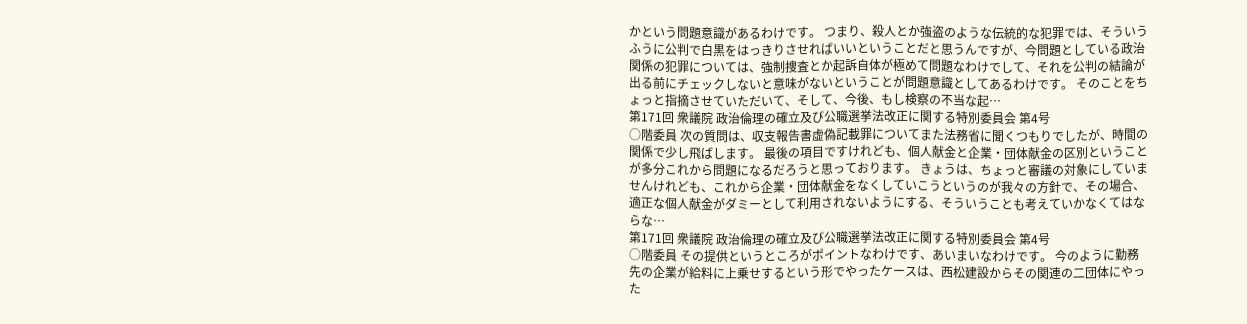かという問題意識があるわけです。 つまり、殺人とか強盗のような伝統的な犯罪では、そういうふうに公判で白黒をはっきりさせればいいということだと思うんですが、今問題としている政治関係の犯罪については、強制捜査とか起訴自体が極めて問題なわけでして、それを公判の結論が出る前にチェックしないと意味がないということが問題意識としてあるわけです。 そのことをちょっと指摘させていただいて、そして、今後、もし検察の不当な起…
第171回 衆議院 政治倫理の確立及び公職選挙法改正に関する特別委員会 第4号
○階委員 次の質問は、収支報告書虚偽記載罪についてまた法務省に聞くつもりでしたが、時間の関係で少し飛ばします。 最後の項目ですけれども、個人献金と企業・団体献金の区別ということが多分これから問題になるだろうと思っております。 きょうは、ちょっと審議の対象にしていませんけれども、これから企業・団体献金をなくしていこうというのが我々の方針で、その場合、適正な個人献金がダミーとして利用されないようにする、そういうことも考えていかなくてはならな…
第171回 衆議院 政治倫理の確立及び公職選挙法改正に関する特別委員会 第4号
○階委員 その提供というところがポイントなわけです、あいまいなわけです。 今のように勤務先の企業が給料に上乗せするという形でやったケースは、西松建設からその関連の二団体にやった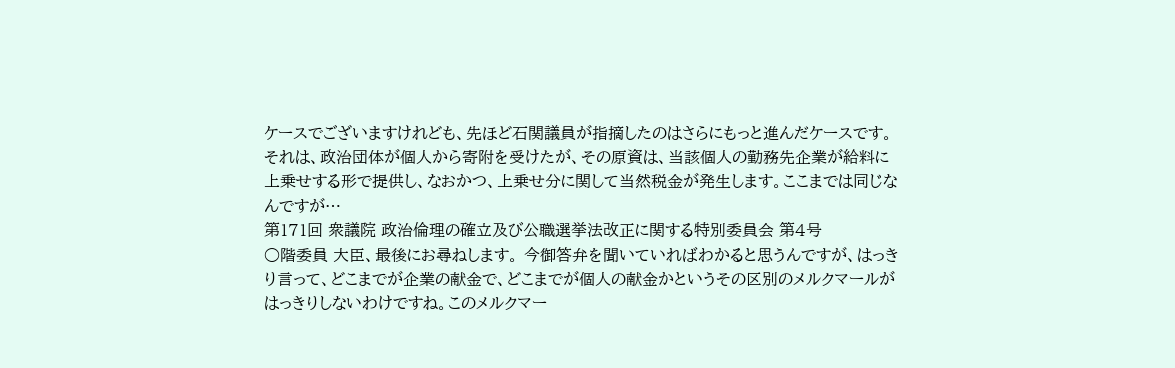ケースでございますけれども、先ほど石関議員が指摘したのはさらにもっと進んだケースです。 それは、政治団体が個人から寄附を受けたが、その原資は、当該個人の勤務先企業が給料に上乗せする形で提供し、なおかつ、上乗せ分に関して当然税金が発生します。ここまでは同じなんですが…
第171回 衆議院 政治倫理の確立及び公職選挙法改正に関する特別委員会 第4号
○階委員 大臣、最後にお尋ねします。 今御答弁を聞いていればわかると思うんですが、はっきり言って、どこまでが企業の献金で、どこまでが個人の献金かというその区別のメルクマールがはっきりしないわけですね。このメルクマー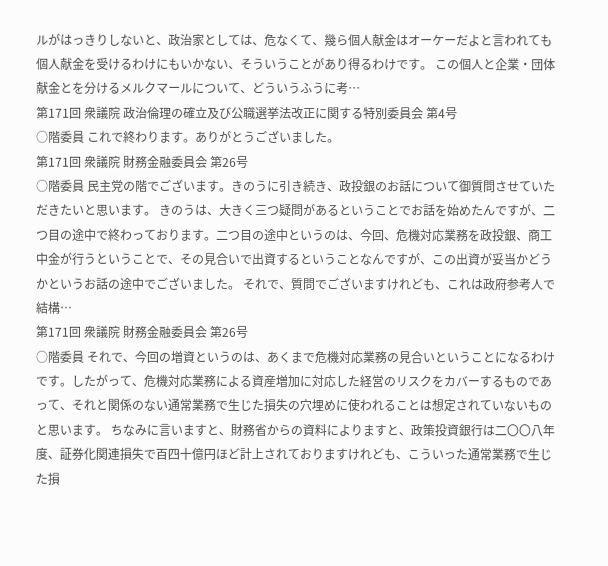ルがはっきりしないと、政治家としては、危なくて、幾ら個人献金はオーケーだよと言われても個人献金を受けるわけにもいかない、そういうことがあり得るわけです。 この個人と企業・団体献金とを分けるメルクマールについて、どういうふうに考…
第171回 衆議院 政治倫理の確立及び公職選挙法改正に関する特別委員会 第4号
○階委員 これで終わります。ありがとうございました。
第171回 衆議院 財務金融委員会 第26号
○階委員 民主党の階でございます。きのうに引き続き、政投銀のお話について御質問させていただきたいと思います。 きのうは、大きく三つ疑問があるということでお話を始めたんですが、二つ目の途中で終わっております。二つ目の途中というのは、今回、危機対応業務を政投銀、商工中金が行うということで、その見合いで出資するということなんですが、この出資が妥当かどうかというお話の途中でございました。 それで、質問でございますけれども、これは政府参考人で結構…
第171回 衆議院 財務金融委員会 第26号
○階委員 それで、今回の増資というのは、あくまで危機対応業務の見合いということになるわけです。したがって、危機対応業務による資産増加に対応した経営のリスクをカバーするものであって、それと関係のない通常業務で生じた損失の穴埋めに使われることは想定されていないものと思います。 ちなみに言いますと、財務省からの資料によりますと、政策投資銀行は二〇〇八年度、証券化関連損失で百四十億円ほど計上されておりますけれども、こういった通常業務で生じた損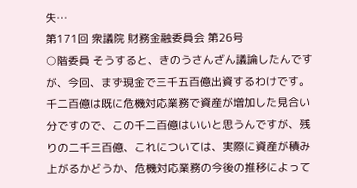失…
第171回 衆議院 財務金融委員会 第26号
○階委員 そうすると、きのうさんざん議論したんですが、今回、まず現金で三千五百億出資するわけです。千二百億は既に危機対応業務で資産が増加した見合い分ですので、この千二百億はいいと思うんですが、残りの二千三百億、これについては、実際に資産が積み上がるかどうか、危機対応業務の今後の推移によって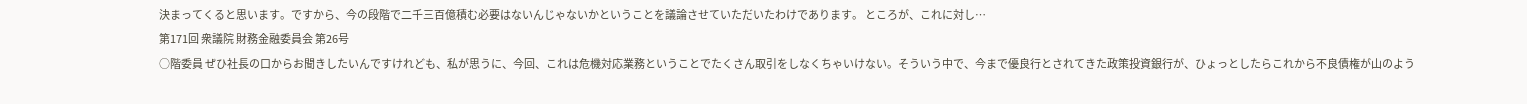決まってくると思います。ですから、今の段階で二千三百億積む必要はないんじゃないかということを議論させていただいたわけであります。 ところが、これに対し…
第171回 衆議院 財務金融委員会 第26号
○階委員 ぜひ社長の口からお聞きしたいんですけれども、私が思うに、今回、これは危機対応業務ということでたくさん取引をしなくちゃいけない。そういう中で、今まで優良行とされてきた政策投資銀行が、ひょっとしたらこれから不良債権が山のよう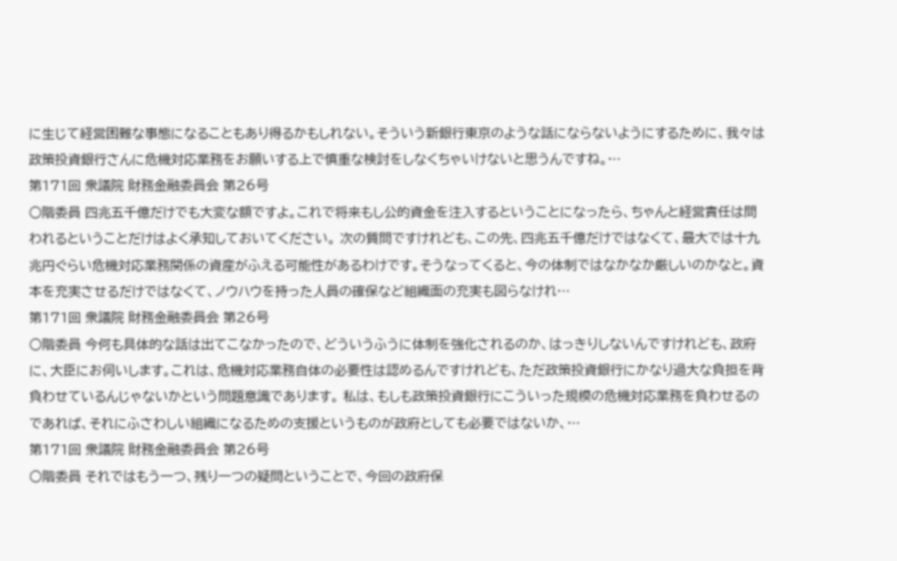に生じて経営困難な事態になることもあり得るかもしれない。そういう新銀行東京のような話にならないようにするために、我々は政策投資銀行さんに危機対応業務をお願いする上で慎重な検討をしなくちゃいけないと思うんですね。…
第171回 衆議院 財務金融委員会 第26号
○階委員 四兆五千億だけでも大変な額ですよ。これで将来もし公的資金を注入するということになったら、ちゃんと経営責任は問われるということだけはよく承知しておいてください。 次の質問ですけれども、この先、四兆五千億だけではなくて、最大では十九兆円ぐらい危機対応業務関係の資産がふえる可能性があるわけです。そうなってくると、今の体制ではなかなか厳しいのかなと。資本を充実させるだけではなくて、ノウハウを持った人員の確保など組織面の充実も図らなけれ…
第171回 衆議院 財務金融委員会 第26号
○階委員 今何も具体的な話は出てこなかったので、どういうふうに体制を強化されるのか、はっきりしないんですけれども、政府に、大臣にお伺いします。これは、危機対応業務自体の必要性は認めるんですけれども、ただ政策投資銀行にかなり過大な負担を背負わせているんじゃないかという問題意識であります。 私は、もしも政策投資銀行にこういった規模の危機対応業務を負わせるのであれば、それにふさわしい組織になるための支援というものが政府としても必要ではないか、…
第171回 衆議院 財務金融委員会 第26号
○階委員 それではもう一つ、残り一つの疑問ということで、今回の政府保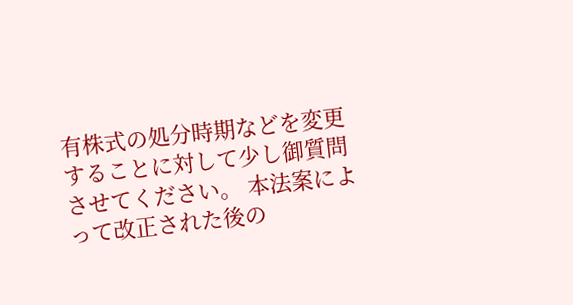有株式の処分時期などを変更することに対して少し御質問させてください。 本法案によって改正された後の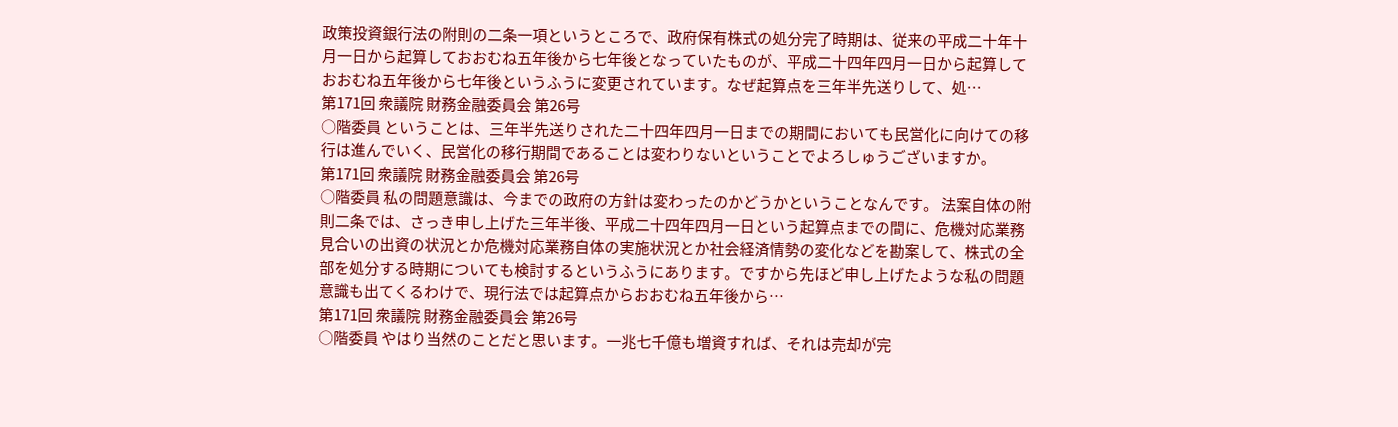政策投資銀行法の附則の二条一項というところで、政府保有株式の処分完了時期は、従来の平成二十年十月一日から起算しておおむね五年後から七年後となっていたものが、平成二十四年四月一日から起算しておおむね五年後から七年後というふうに変更されています。なぜ起算点を三年半先送りして、処…
第171回 衆議院 財務金融委員会 第26号
○階委員 ということは、三年半先送りされた二十四年四月一日までの期間においても民営化に向けての移行は進んでいく、民営化の移行期間であることは変わりないということでよろしゅうございますか。
第171回 衆議院 財務金融委員会 第26号
○階委員 私の問題意識は、今までの政府の方針は変わったのかどうかということなんです。 法案自体の附則二条では、さっき申し上げた三年半後、平成二十四年四月一日という起算点までの間に、危機対応業務見合いの出資の状況とか危機対応業務自体の実施状況とか社会経済情勢の変化などを勘案して、株式の全部を処分する時期についても検討するというふうにあります。ですから先ほど申し上げたような私の問題意識も出てくるわけで、現行法では起算点からおおむね五年後から…
第171回 衆議院 財務金融委員会 第26号
○階委員 やはり当然のことだと思います。一兆七千億も増資すれば、それは売却が完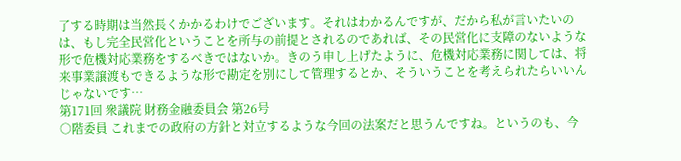了する時期は当然長くかかるわけでございます。それはわかるんですが、だから私が言いたいのは、もし完全民営化ということを所与の前提とされるのであれば、その民営化に支障のないような形で危機対応業務をするべきではないか。きのう申し上げたように、危機対応業務に関しては、将来事業譲渡もできるような形で勘定を別にして管理するとか、そういうことを考えられたらいいんじゃないです…
第171回 衆議院 財務金融委員会 第26号
○階委員 これまでの政府の方針と対立するような今回の法案だと思うんですね。というのも、今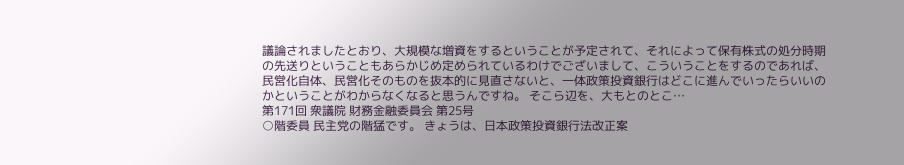議論されましたとおり、大規模な増資をするということが予定されて、それによって保有株式の処分時期の先送りということもあらかじめ定められているわけでございまして、こういうことをするのであれば、民営化自体、民営化そのものを抜本的に見直さないと、一体政策投資銀行はどこに進んでいったらいいのかということがわからなくなると思うんですね。 そこら辺を、大もとのとこ…
第171回 衆議院 財務金融委員会 第25号
○階委員 民主党の階猛です。 きょうは、日本政策投資銀行法改正案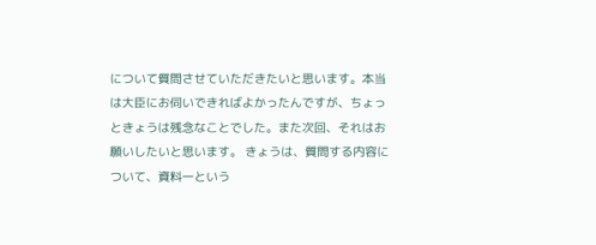について質問させていただきたいと思います。本当は大臣にお伺いできればよかったんですが、ちょっときょうは残念なことでした。また次回、それはお願いしたいと思います。 きょうは、質問する内容について、資料一という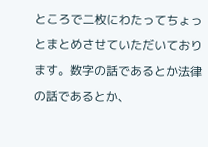ところで二枚にわたってちょっとまとめさせていただいております。数字の話であるとか法律の話であるとか、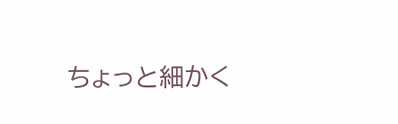ちょっと細かく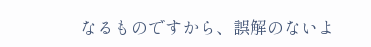なるものですから、誤解のないよ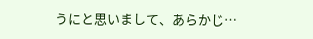うにと思いまして、あらかじ…